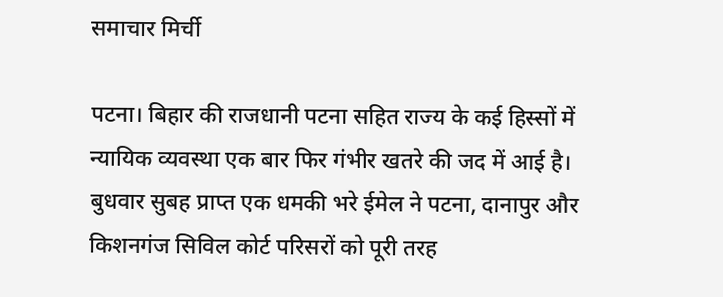समाचार मिर्ची

पटना। बिहार की राजधानी पटना सहित राज्य के कई हिस्सों में न्यायिक व्यवस्था एक बार फिर गंभीर खतरे की जद में आई है। बुधवार सुबह प्राप्त एक धमकी भरे ईमेल ने पटना, दानापुर और किशनगंज सिविल कोर्ट परिसरों को पूरी तरह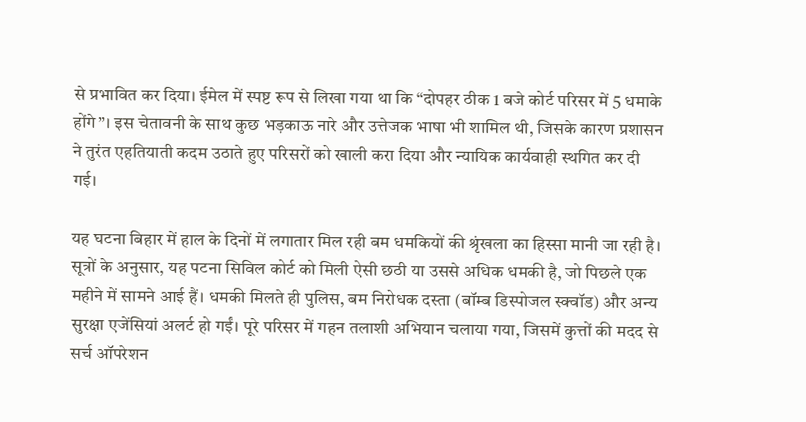से प्रभावित कर दिया। ईमेल में स्पष्ट रूप से लिखा गया था कि “दोपहर ठीक 1 बजे कोर्ट परिसर में 5 धमाके होंगे”। इस चेतावनी के साथ कुछ भड़काऊ नारे और उत्तेजक भाषा भी शामिल थी, जिसके कारण प्रशासन ने तुरंत एहतियाती कदम उठाते हुए परिसरों को खाली करा दिया और न्यायिक कार्यवाही स्थगित कर दी गई।

यह घटना बिहार में हाल के दिनों में लगातार मिल रही बम धमकियों की श्रृंखला का हिस्सा मानी जा रही है। सूत्रों के अनुसार, यह पटना सिविल कोर्ट को मिली ऐसी छठी या उससे अधिक धमकी है, जो पिछले एक महीने में सामने आई हैं। धमकी मिलते ही पुलिस, बम निरोधक दस्ता (बॉम्ब डिस्पोजल स्क्वॉड) और अन्य सुरक्षा एजेंसियां अलर्ट हो गईं। पूरे परिसर में गहन तलाशी अभियान चलाया गया, जिसमें कुत्तों की मदद से सर्च ऑपरेशन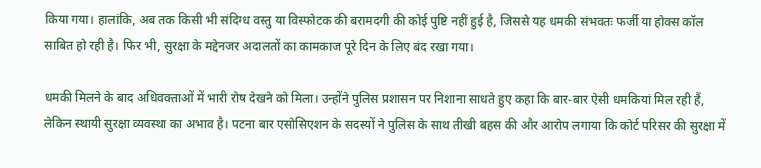किया गया। हालांकि, अब तक किसी भी संदिग्ध वस्तु या विस्फोटक की बरामदगी की कोई पुष्टि नहीं हुई है, जिससे यह धमकी संभवतः फर्जी या होक्स कॉल साबित हो रही है। फिर भी, सुरक्षा के मद्देनजर अदालतों का कामकाज पूरे दिन के लिए बंद रखा गया।

धमकी मिलने के बाद अधिवक्ताओं में भारी रोष देखने को मिला। उन्होंने पुलिस प्रशासन पर निशाना साधते हुए कहा कि बार-बार ऐसी धमकियां मिल रही हैं, लेकिन स्थायी सुरक्षा व्यवस्था का अभाव है। पटना बार एसोसिएशन के सदस्यों ने पुलिस के साथ तीखी बहस की और आरोप लगाया कि कोर्ट परिसर की सुरक्षा में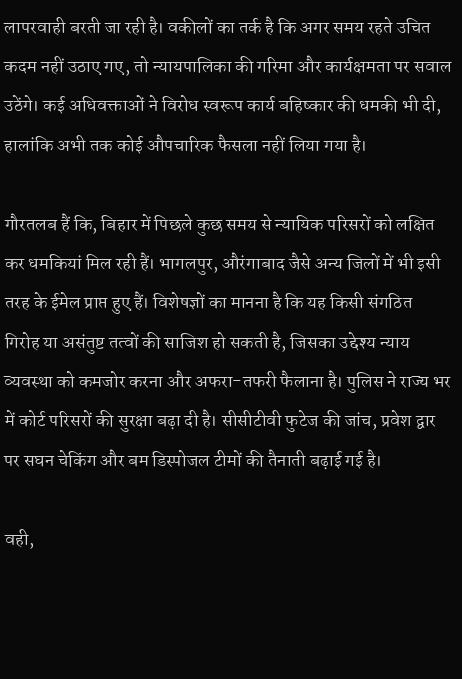लापरवाही बरती जा रही है। वकीलों का तर्क है कि अगर समय रहते उचित कदम नहीं उठाए गए, तो न्यायपालिका की गरिमा और कार्यक्षमता पर सवाल उठेंगे। कई अधिवक्ताओं ने विरोध स्वरूप कार्य बहिष्कार की धमकी भी दी, हालांकि अभी तक कोई औपचारिक फैसला नहीं लिया गया है।

गौरतलब हैं कि, बिहार में पिछले कुछ समय से न्यायिक परिसरों को लक्षित कर धमकियां मिल रही हैं। भागलपुर, औरंगाबाद जैसे अन्य जिलों में भी इसी तरह के ईमेल प्राप्त हुए हैं। विशेषज्ञों का मानना है कि यह किसी संगठित गिरोह या असंतुष्ट तत्वों की साजिश हो सकती है, जिसका उद्देश्य न्याय व्यवस्था को कमजोर करना और अफरा-तफरी फैलाना है। पुलिस ने राज्य भर में कोर्ट परिसरों की सुरक्षा बढ़ा दी है। सीसीटीवी फुटेज की जांच, प्रवेश द्वार पर सघन चेकिंग और बम डिस्पोजल टीमों की तैनाती बढ़ाई गई है।

वही,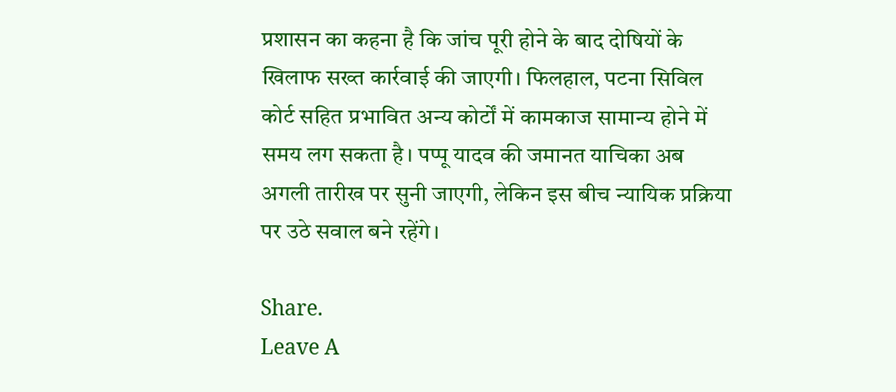प्रशासन का कहना है कि जांच पूरी होने के बाद दोषियों के खिलाफ सख्त कार्रवाई की जाएगी। फिलहाल, पटना सिविल कोर्ट सहित प्रभावित अन्य कोर्टों में कामकाज सामान्य होने में समय लग सकता है। पप्पू यादव की जमानत याचिका अब अगली तारीख पर सुनी जाएगी, लेकिन इस बीच न्यायिक प्रक्रिया पर उठे सवाल बने रहेंगे।

Share.
Leave A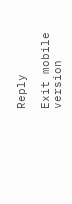Reply

Exit mobile version